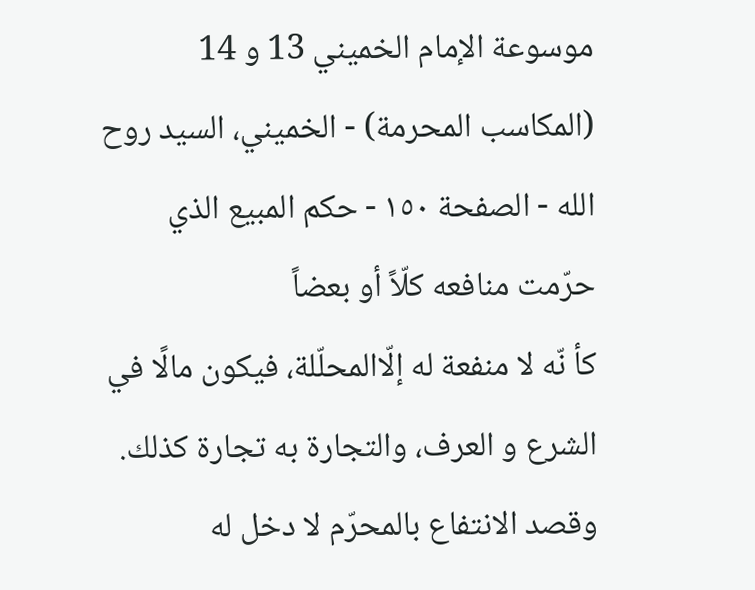موسوعة الإمام الخميني 13 و 14 (المكاسب المحرمة) - الخميني، السيد روح الله - الصفحة ١٥٠ - حكم المبيع الذي حرّمت منافعه كلّاً أو بعضاً
كأ نّه لا منفعة له إلّاالمحلّلة، فيكون مالًا في الشرع و العرف، والتجارة به تجارة كذلك.
وقصد الانتفاع بالمحرّم لا دخل له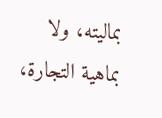بماليته، ولا بماهية التجارة،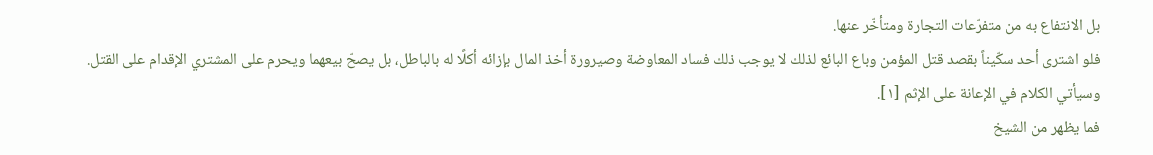بل الانتفاع به من متفرّعات التجارة ومتأخّر عنها.
فلو اشترى أحد سكّيناً بقصد قتل المؤمن وباع البائع لذلك لا يوجب ذلك فساد المعاوضة وصيرورة أخذ المال بإزائه أكلًا له بالباطل، بل يصحّ بيعهما ويحرم على المشتري الإقدام على القتل. وسيأتي الكلام في الإعانة على الإثم [١].
فما يظهر من الشيخ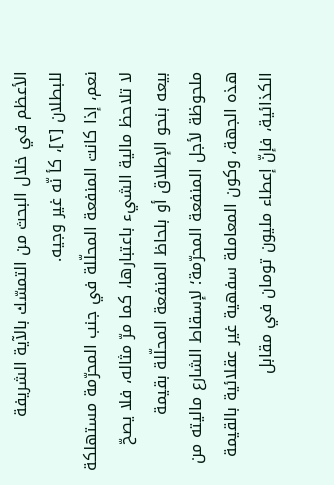الأعظم في خلال البحث من التمسّك بالآية الشريفة للبطلان [٢]، كأ نّه غير وجيه.
نعم، إذا كانت المنفعة المحلّلة في جنب المحرّمة مستهلكة لا تلاحظ مالية الشيء باعتبارها، كما مرّ مثاله، فلا يصحّ بيعه بنحو الإطلاق أو بلحاظ المنفعة المحلّلة بقيمة ملحوظة لأجل المنفعة المحرّمة؛ لإسقاط الشارع ماليته من هذه الجهة، وكون المعاملة سفهية غير عقلائية بالقيمة الكذائية، فإنّ إعطاء مليون تومان في مقابل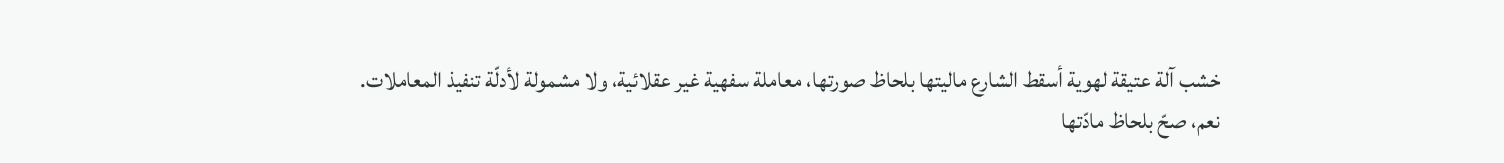خشب آلة عتيقة لهوية أسقط الشارع ماليتها بلحاظ صورتها، معاملة سفهية غير عقلائية، ولا مشمولة لأدلّة تنفيذ المعاملات.
نعم، صحّ بلحاظ مادّتها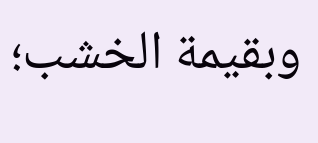وبقيمة الخشب؛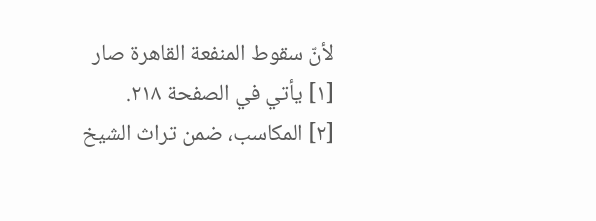لأنّ سقوط المنفعة القاهرة صار
[١] يأتي في الصفحة ٢١٨.
[٢] المكاسب، ضمن تراث الشيخ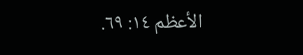الأعظم ١٤: ٦٩.